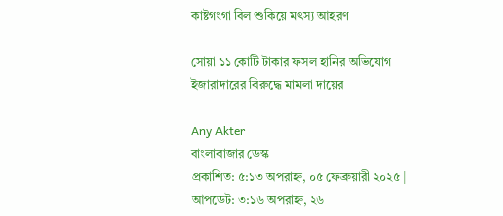কাষ্টগংগা বিল শুকিয়ে মৎস্য আহরণ

সোয়া ১১ কোটি টাকার ফসল হানির অভিযোগ ইজারাদারের বিরুদ্ধে মামলা দায়ের

Any Akter
বাংলাবাজার ডেস্ক
প্রকাশিত: ৫:১৩ অপরাহ্ন, ০৫ ফেব্রুয়ারী ২০২৫ | আপডেট: ৩:১৬ অপরাহ্ন, ২৬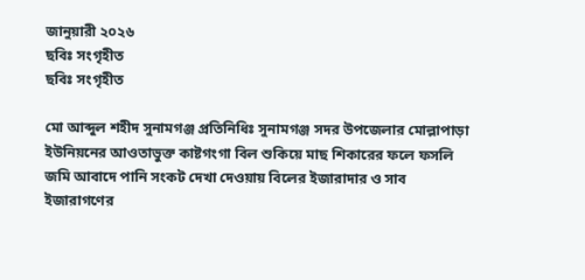জানুয়ারী ২০২৬
ছবিঃ সংগৃহীত
ছবিঃ সংগৃহীত

মো আব্দুল শহীদ সুনামগঞ্জ প্রতিনিধিঃ সুনামগঞ্জ সদর উপজেলার মোল্লাপাড়া ইউনিয়নের আওতাভুক্ত কাষ্টগংগা বিল শুকিয়ে মাছ শিকারের ফলে ফসলি জমি আবাদে পানি সংকট দেখা দেওয়ায় বিলের ইজারাদার ও সাব ইজারাগণের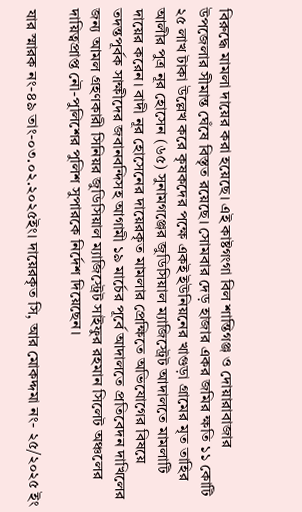বিরুদ্ধে মামলা দায়ের করা হয়েছে। এই কাষ্টগংগা বিল শান্তিগঞ্জ ও দোয়ারাবাজার উপজেলার সীমান্ত ঘেঁষে বিস্তৃত রয়েছে। সোমবার দেড় হাজার একর জমির ক্ষতি ১১ কোটি ২৫ লাখ টাকা উল্লেখ করে কৃষকদের পক্ষে একই ইউনিয়নের খাগুড়া গ্রামের মৃত তাহির আলীর পুত্র নূর হোসেন (৬৫) সুনামগঞ্জের জুডিসিয়াল ম্যাজিস্ট্রেট আদালতে মামলাটি দায়ের করেন। বাদী নূর হোসেনের দায়েরকৃত মামলার প্রেক্ষিতে অভিযোগের বিষয়ে তদন্তপূর্বক সাক্ষীদের জবানবন্দিসহ আগামী ১৯ মার্চের পূর্বে আদালতে প্রতিবেদন দাখিলের জন্য আমল গ্রহণকারী সিনিয়র জুডিসিয়াল ম্যাজিস্ট্রেট সাইফুর রহমান সিলেট অঞ্চলের দায়িত্বপ্রাপ্ত নৌ-পুলিশের পুলিশ সুপারকে নির্দেশ দিয়েছেন।

যার স্মারক নং-৪৯ তাং-০৩.০২.২০২৫ইং। দায়েরকৃত সি, আর মোকদ্দমা নং- ২৫/২০২৫ ইং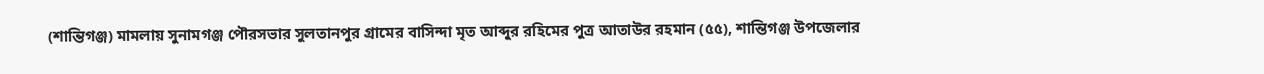(শান্তিগঞ্জ) মামলায় সুনামগঞ্জ পৌরসভার সুলতানপুর গ্রামের বাসিন্দা মৃত আব্দুর রহিমের পুত্র আতাউর রহমান (৫৫), শান্তিগঞ্জ উপজেলার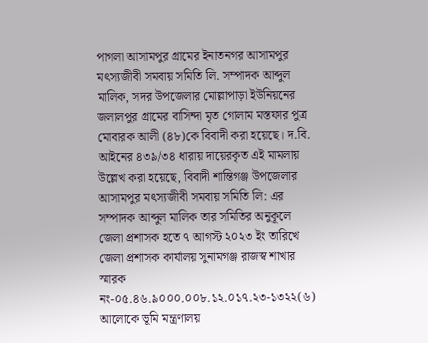পাগলা আসামপুর গ্রামের ইনাতনগর আসামপুর মৎস্যজীবী সমবায় সমিতি লি. সম্পাদক আব্দুল মালিক, সদর উপজেলার মোল্লাপাড়া ইউনিয়নের জলালপুর গ্রামের বাসিন্দা মৃত গোলাম মস্তফার পুত্র মোবারক আলী (৪৮)কে বিবাদী করা হয়েছে। দ.বি. আইনের ৪৩৯/৩৪ ধারায় দায়েরকৃত এই মামলায় উল্লেখ করা হয়েছে, বিবাদী শান্তিগঞ্জ উপজেলার আসামপুর মৎস্যজীবী সমবায় সমিতি লি: এর সম্পাদক আব্দুল মালিক তার সমিতির অনুকূলে জেলা প্রশাসক হতে ৭ আগস্ট ২০২৩ ইং তারিখে জেলা প্রশাসক কার্যালয় সুনামগঞ্জ রাজস্ব শাখার স্মারক নং-০৫.৪৬.৯০০০.০০৮.১২.০১৭.২৩-১৩২২(৬) আলোকে ভূমি মন্ত্রণালয়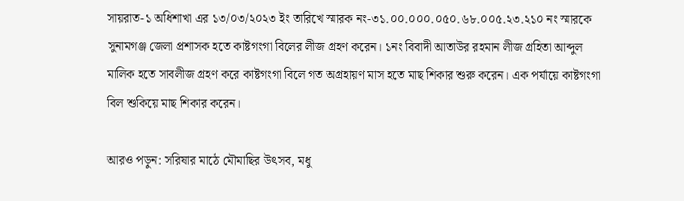সায়রাত-১ অধিশাখা এর ১৩/০৩/২০২৩ ইং তারিখে স্মারক নং-৩১.০০.০০০.০৫০.৬৮.০০৫.২৩.২১০ নং স্মারকে সুনামগঞ্জ জেলা প্রশাসক হতে কাষ্টগংগা বিলের লীজ গ্রহণ করেন। ১নং বিবাদী আতাউর রহমান লীজ গ্রহিতা আব্দুল মালিক হতে সাবলীজ গ্রহণ করে কাষ্টগংগা বিলে গত অগ্রহায়ণ মাস হতে মাছ শিকার শুরু করেন। এক পর্যায়ে কাষ্টগংগা বিল শুকিয়ে মাছ শিকার করেন।

আরও পড়ুন: সরিষার মাঠে মৌমাছির উৎসব, মধু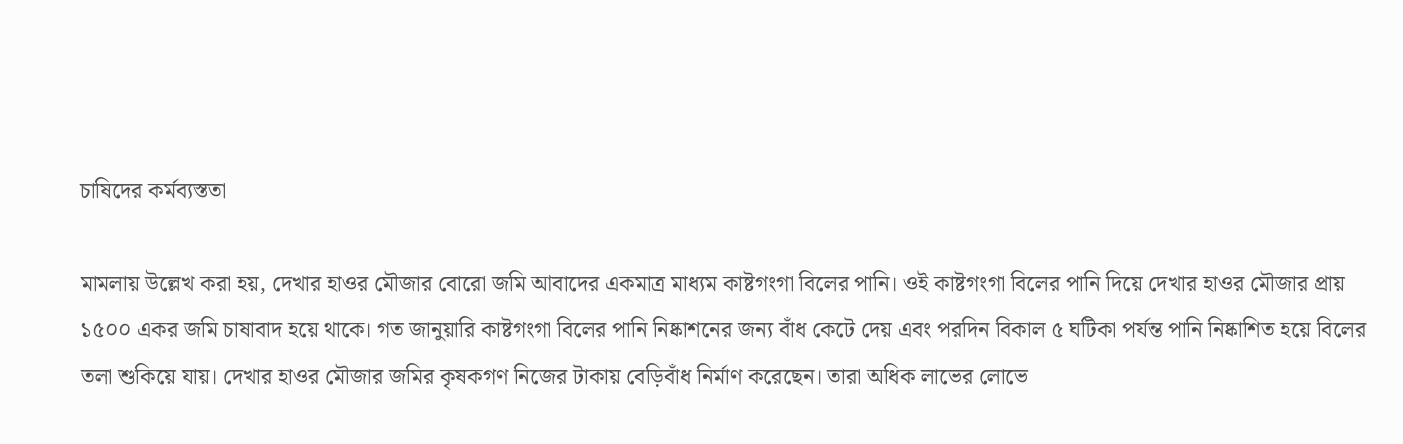চাষিদের কর্মব্যস্ততা

মামলায় উল্লেখ করা হয়, দেখার হাওর মৌজার বোরো জমি আবাদের একমাত্র মাধ্যম কাষ্টগংগা বিলের পানি। ওই কাষ্টগংগা বিলের পানি দিয়ে দেখার হাওর মৌজার প্রায় ১৫০০ একর জমি চাষাবাদ হয়ে থাকে। গত জানুয়ারি কাষ্টগংগা বিলের পানি নিষ্কাশনের জন্য বাঁধ কেটে দেয় এবং পরদিন বিকাল ৫ ঘটিকা পর্যন্ত পানি নিষ্কাশিত হয়ে বিলের তলা শুকিয়ে যায়। দেখার হাওর মৌজার জমির কৃষকগণ নিজের টাকায় বেড়িবাঁধ নির্মাণ করেছেন। তারা অধিক লাভের লোভে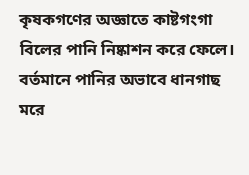কৃষকগণের অজ্ঞাতে কাষ্টগংগা বিলের পানি নিষ্কাশন করে ফেলে। বর্তমানে পানির অভাবে ধানগাছ মরে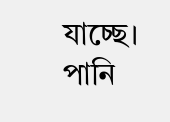যাচ্ছে। পানি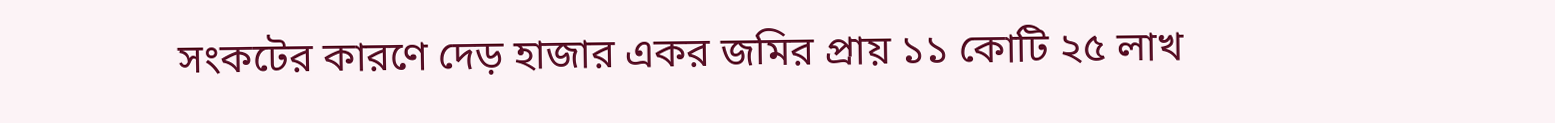সংকটের কারণে দেড় হাজার একর জমির প্রায় ১১ কোটি ২৫ লাখ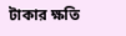টাকার ক্ষতি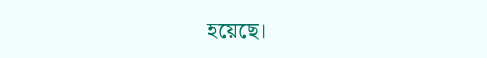হয়েছে।